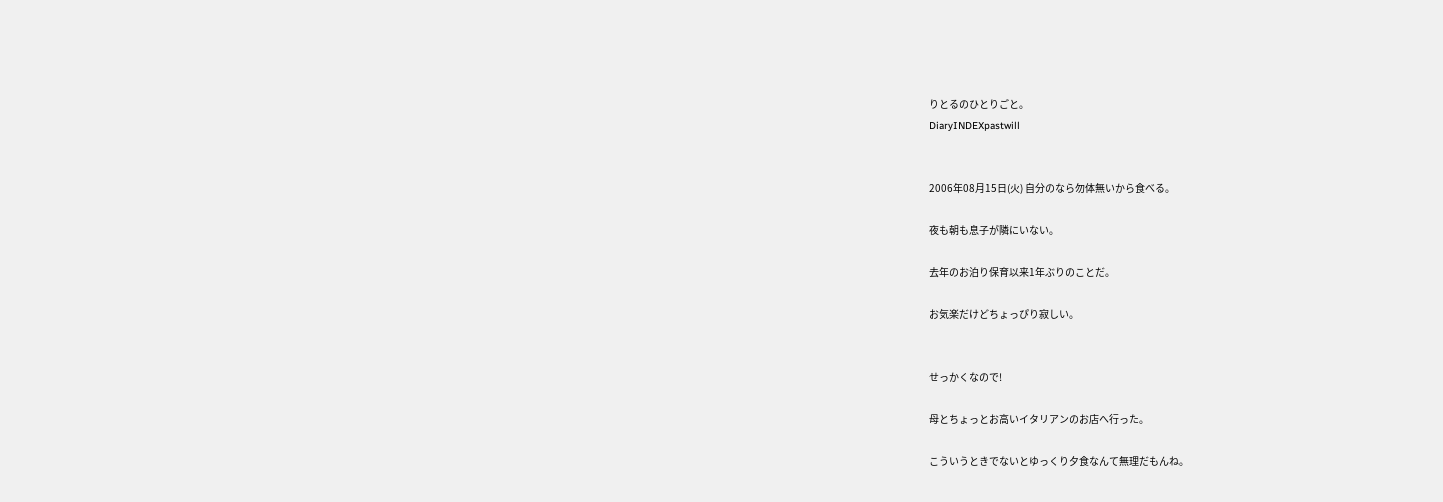りとるのひとりごと。
DiaryINDEXpastwill


2006年08月15日(火) 自分のなら勿体無いから食べる。

夜も朝も息子が隣にいない。

去年のお泊り保育以来1年ぶりのことだ。

お気楽だけどちょっぴり寂しい。


せっかくなので!

母とちょっとお高いイタリアンのお店へ行った。

こういうときでないとゆっくり夕食なんて無理だもんね。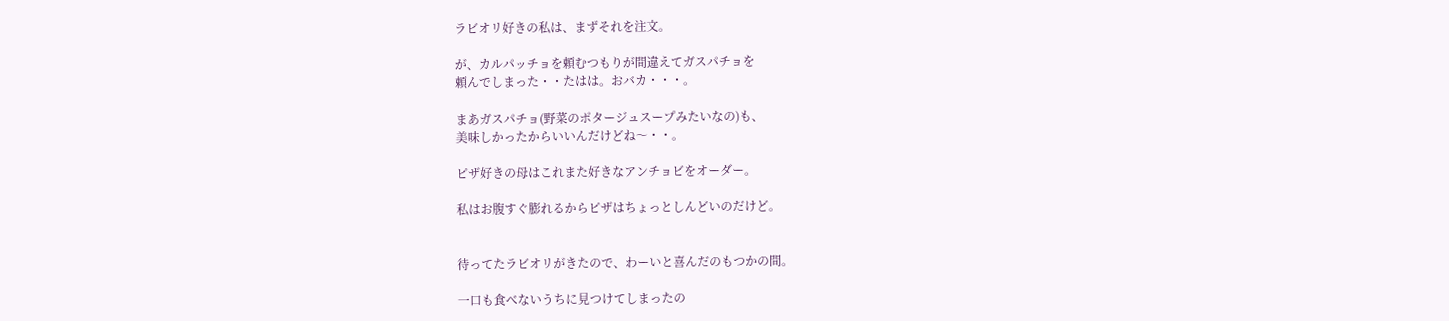ラビオリ好きの私は、まずそれを注文。

が、カルパッチョを頼むつもりが間違えてガスパチョを
頼んでしまった・・たはは。おバカ・・・。

まあガスパチョ(野菜のポタージュスープみたいなの)も、
美味しかったからいいんだけどね〜・・。

ピザ好きの母はこれまた好きなアンチョビをオーダー。

私はお腹すぐ膨れるからピザはちょっとしんどいのだけど。


待ってたラビオリがきたので、わーいと喜んだのもつかの間。

一口も食べないうちに見つけてしまったの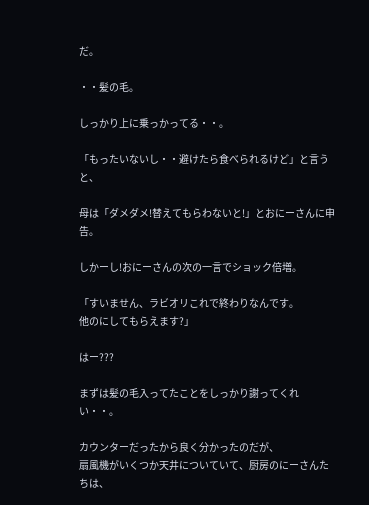だ。

・・髪の毛。

しっかり上に乗っかってる・・。

「もったいないし・・避けたら食べられるけど」と言うと、

母は「ダメダメ!替えてもらわないと!」とおにーさんに申告。

しかーし!おにーさんの次の一言でショック倍増。

「すいません、ラビオリこれで終わりなんです。
他のにしてもらえます?」

はー???

まずは髪の毛入ってたことをしっかり謝ってくれい・・。

カウンターだったから良く分かったのだが、
扇風機がいくつか天井についていて、厨房のにーさんたちは、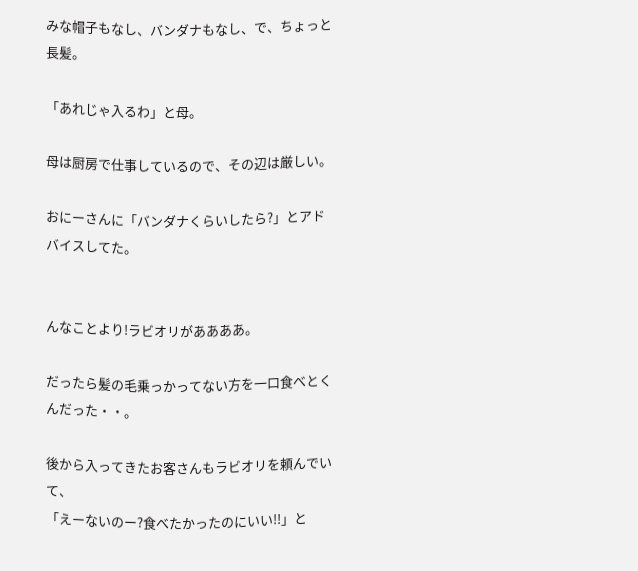みな帽子もなし、バンダナもなし、で、ちょっと長髪。

「あれじゃ入るわ」と母。

母は厨房で仕事しているので、その辺は厳しい。

おにーさんに「バンダナくらいしたら?」とアドバイスしてた。


んなことより!ラビオリがああああ。

だったら髪の毛乗っかってない方を一口食べとくんだった・・。

後から入ってきたお客さんもラビオリを頼んでいて、
「えーないのー?食べたかったのにいい!!」と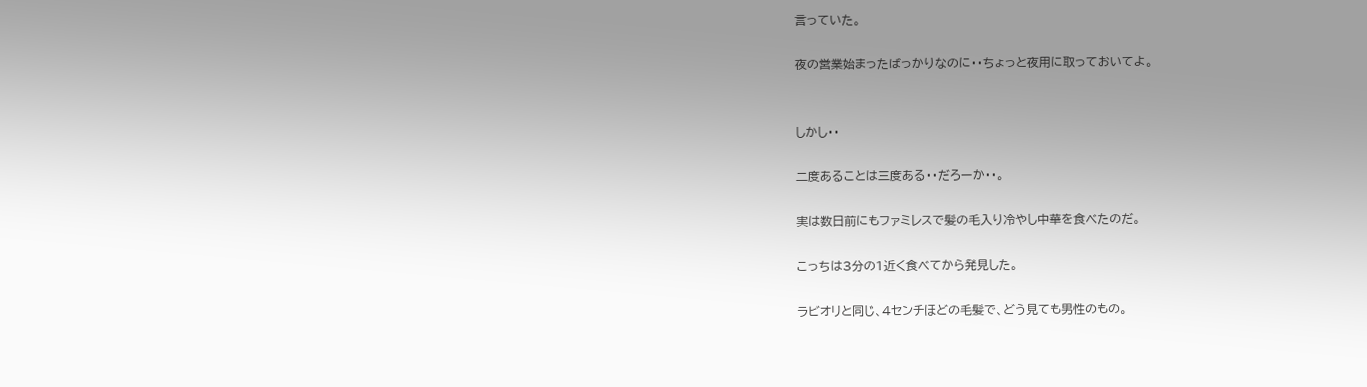言っていた。

夜の営業始まったばっかりなのに・・ちょっと夜用に取っておいてよ。


しかし・・

二度あることは三度ある・・だろーか・・。

実は数日前にもファミレスで髪の毛入り冷やし中華を食べたのだ。

こっちは3分の1近く食べてから発見した。

ラビオリと同じ、4センチほどの毛髪で、どう見ても男性のもの。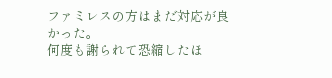ファミレスの方はまだ対応が良かった。
何度も謝られて恐縮したほ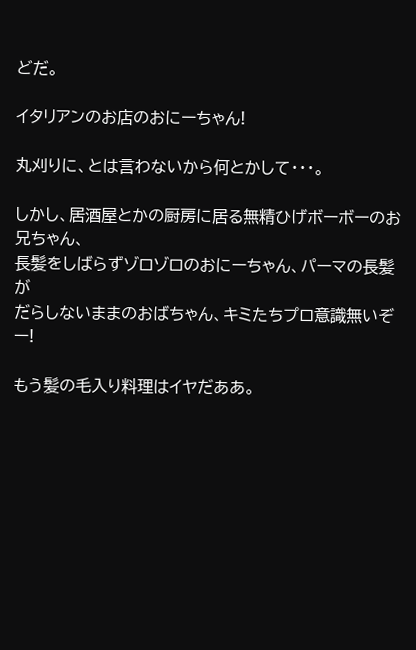どだ。

イタリアンのお店のおにーちゃん!

丸刈りに、とは言わないから何とかして・・・。

しかし、居酒屋とかの厨房に居る無精ひげボーボーのお兄ちゃん、
長髪をしばらずゾロゾロのおにーちゃん、パーマの長髪が
だらしないままのおばちゃん、キミたちプロ意識無いぞー!

もう髪の毛入り料理はイヤだああ。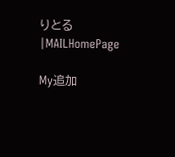りとる |MAILHomePage

My追加